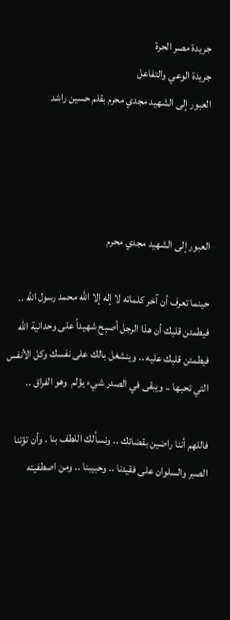جريدة مصر الحرة
جريدة الوعي والتفاعل
العبور إلى الشهيد مجدي محرم بقلم حسين راشد




العبور إلى الشهيد مجدي محرم

حينما تعرف أن آخر كلماته لا إله إلا الله محمد رسول الله .. فيطمئن قلبك أن هذا الرجل أصبح شهيداً على وحدانية الله فيطمئن قلبك عليه .. وينشغل بالك على نفسك وكل الأنفس التي تحبها .. ويبقى في الصدر شيء يؤلم  وهو الفراق ..

فاللهم أننا راضين بقضائك .. ونسألك اللطف بنا . وأن تؤتنا الصبر والسلوان على فقيدنا .. وحبيبنا .. ومن اصطفيته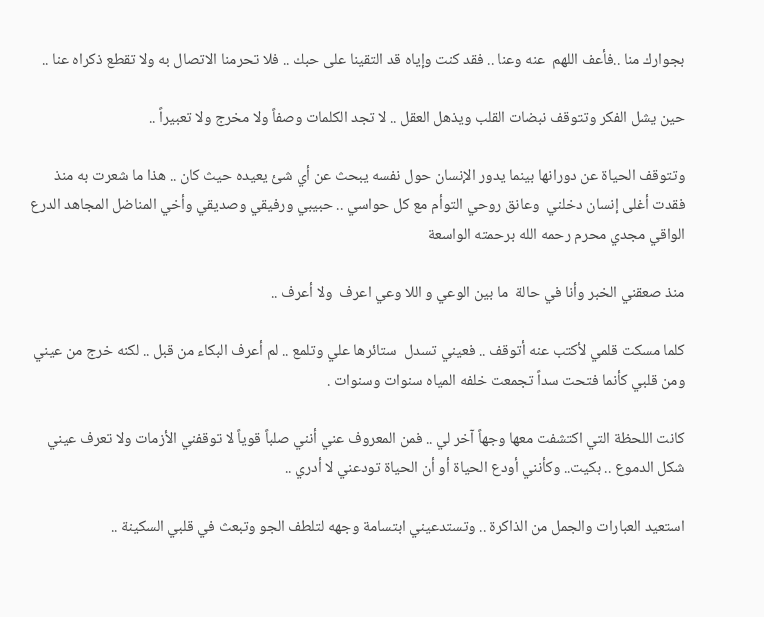بجوارك منا ..فأعف اللهم  عنه وعنا .. فقد كنت وإياه قد التقينا على حبك .. فلا تحرمنا الاتصال به ولا تقطع ذكراه عنا ..

حين يشل الفكر وتتوقف نبضات القلب ويذهل العقل .. لا تجد الكلمات وصفاً ولا مخرج ولا تعبيراً ..

وتتوقف الحياة عن دورانها بينما يدور الإنسان حول نفسه يبحث عن أي شئ يعيده حيث كان .. هذا ما شعرت به منذ فقدت أغلى إنسان دخلني  وعانق روحي التوأم مع كل حواسي .. حبيبي ورفيقي وصديقي وأخي المناضل المجاهد الدرع الواقي مجدي محرم رحمه الله برحمته الواسعة

منذ صعقني الخبر وأنا في حالة  ما بين الوعي و اللا وعي اعرف  ولا أعرف ..

كلما مسكت قلمي لأكتب عنه أتوقف .. فعيني تسدل  ستائرها علي وتلمع .. لم أعرف البكاء من قبل .. لكنه خرج من عيني ومن قلبي كأنما فتحت سداً تجمعت خلفه المياه سنوات وسنوات .

كانت اللحظة التي اكتشفت معها وجهاً آخر لي .. فمن المعروف عني أنني صلباً قوياً لا توقفني الأزمات ولا تعرف عيني شكل الدموع .. بكيت.. وكأنني أودع الحياة أو أن الحياة تودعني لا أدري ..

استعيد العبارات والجمل من الذاكرة .. وتستدعيني ابتسامة وجهه لتلطف الجو وتبعث في قلبي السكينة ..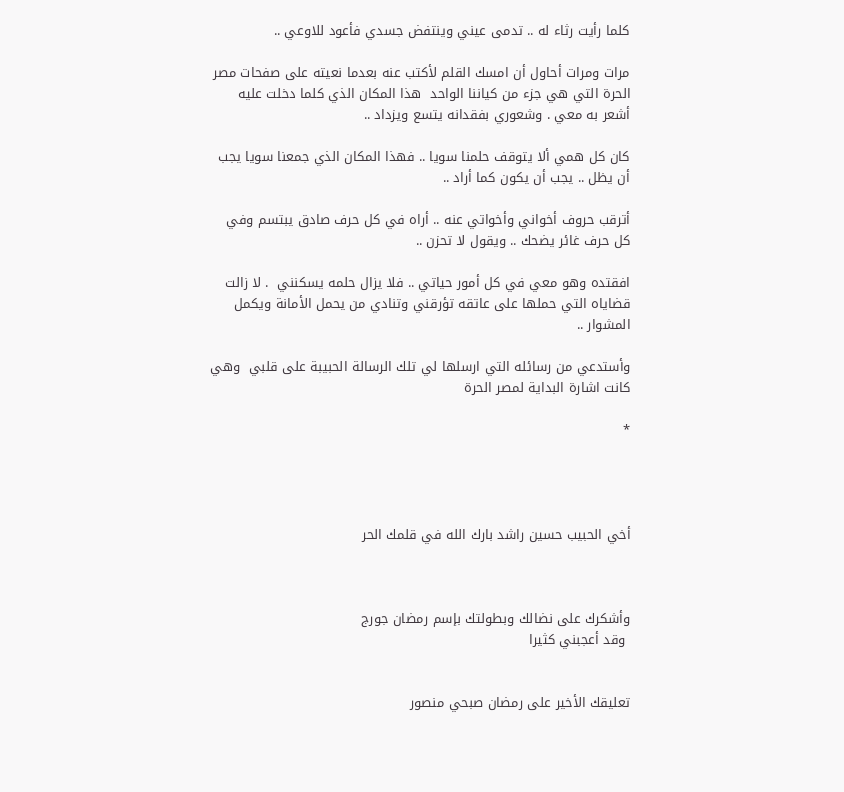كلما رأيت رثاء له .. تدمى عيني وينتفض جسدي فأعود للاوعي ..

مرات ومرات أحاول أن امسك القلم لأكتب عنه بعدما نعيته على صفحات مصر الحرة التي هي جزء من كياننا الواحد  هذا المكان الذي كلما دخلت عليه أشعر به معي . وشعوري بفقدانه يتسع ويزداد ..

كان كل همي ألا يتوقف حلمنا سويا .. فهذا المكان الذي جمعنا سويا يجب أن يظل .. يجب أن يكون كما أراد ..

أترقب حروف أخواني وأخواتي عنه .. أراه في كل حرف صادق يبتسم وفي كل حرف غائر يضحك .. ويقول لا تحزن ..

افقتده وهو معي في كل أمور حياتي .. فلا يزال حلمه يسكنني  . لا زالت قضاياه التي حملها على عاتقه تؤرقني وتنادي من يحمل الأمانة ويكمل المشوار ..

وأستدعي من رسائله التي ارسلها لي تلك الرسالة الحبيبة على قلبي  وهي كانت اشارة البداية لمصر الحرة

*




أخي الحبيب حسين راشد بارك الله في قلمك الحر



وأشكرك على نضالك وبطولتك بإسم رمضان جورج
 وقد أعجبني كثيرا


تعليقك الأخير على رمضان صبحي منصور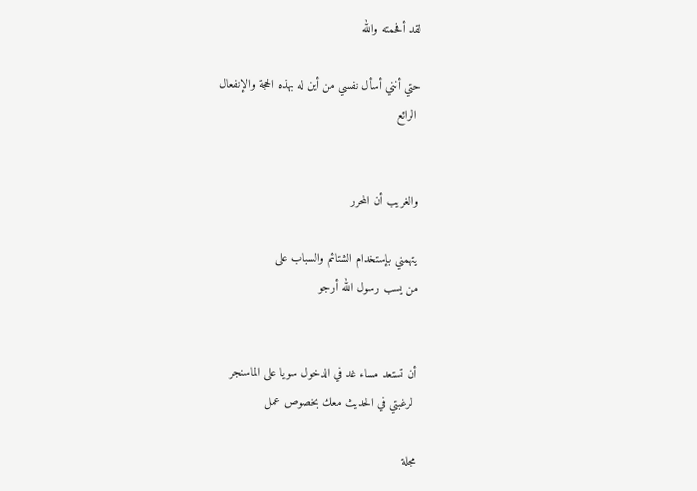لقد أفحمته والله

حتي أنني أسأل نفسي من أين له بهذه الحجة والإنفعال
 الرائع


والغريب أن المحرر

يتهمني بإستخدام الشتائم والسباب على
من يسب رسول الله أرجو


أن تستعد مساء غد في الدخول سويا على الماسنجر
 لرغبتي في الحديث معك بخصوص عمل

مجلة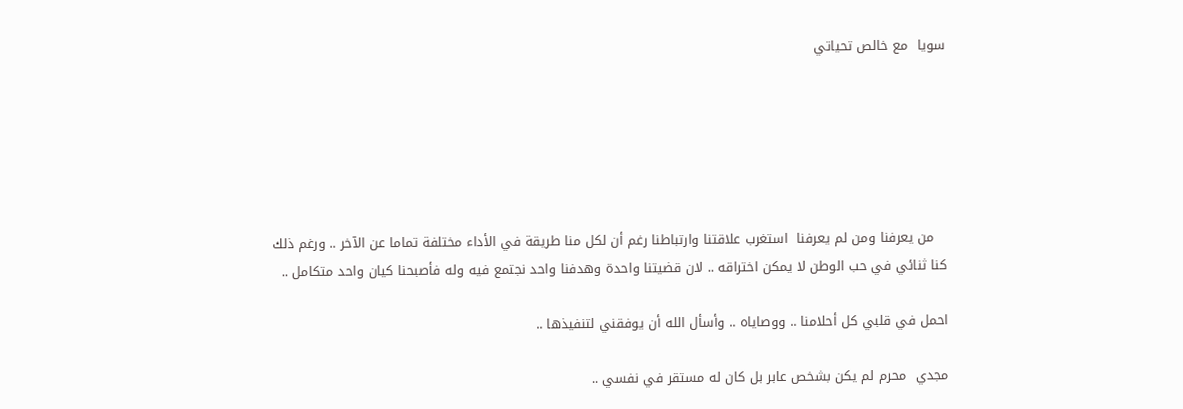سويا  مع خالص تحياتي






   من يعرفنا ومن لم يعرفنا  استغرب علاقتنا وارتباطنا رغم أن لكل منا طريقة في الأداء مختلفة تماما عن الآخر .. ورغم ذلك كنا ثنائي في حب الوطن لا يمكن اختراقه .. لان قضيتنا واحدة وهدفنا واحد نجتمع فيه وله فأصبحنا كيان واحد متكامل ..

احمل في قلبي كل أحلامنا .. ووصاياه .. وأسأل الله أن يوفقني لتنفيذها ..

مجدي  محرم لم يكن بشخص عابر بل كان له مستقر في نفسي ..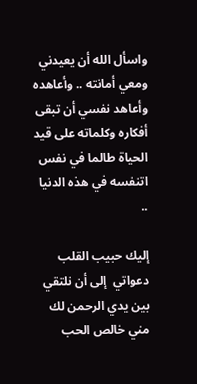واسأل الله أن يعيدني ومعي أمانته .. وأعاهده وأعاهد نفسي أن تبقى أفكاره وكلماته على قيد الحياة طالما في نفس اتنفسه في هذه الدنيا ..

إليك حبيب القلب دعواتي  إلى أن نلتقي بين يدي الرحمن لك مني خالص الحب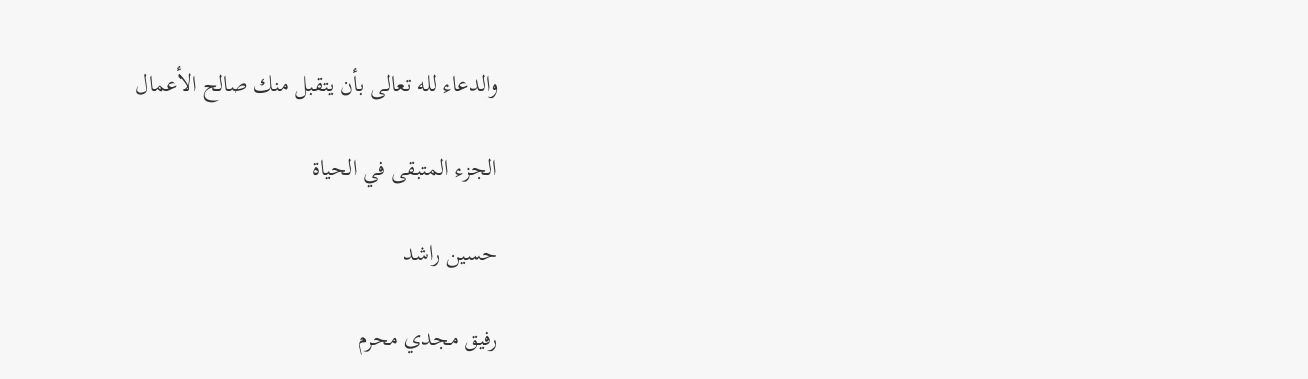والدعاء لله تعالى بأن يتقبل منك صالح الأعمال

الجزء المتبقى في الحياة

حسين راشد

رفيق مجدي محرم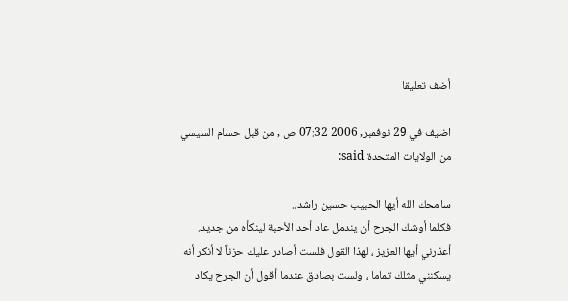أضف تعليقا

اضيف في 29 نوفمبر, 2006 07:32 ص , من قبل حسام السيسي
من الولايات المتحدة said:

سامحك الله أيها الحبيب حسين راشد..
فكلما أوشك الجرح أن يندمل عاد أحد الأحبة لينكأه من جديد.
أعذرني أيها العزيز ، لهذا القول فلست أصادر عليك حزناً لا أنكر أنه يسكنني مثلك تماما ، ولست بصادق عندما أقول أن الجرح يكاد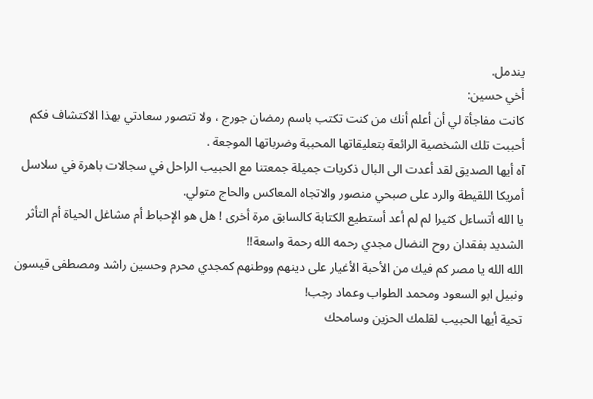يندمل.
أخي حسين:
كانت مفاجأة لي أن أعلم أنك من كنت تكتب باسم رمضان جورج ، ولا تتصور سعادتي بهذا الاكتشاف فكم أحببت تلك الشخصية الرائعة بتعليقاتها المحببة وضرباتها الموجعة .
آه أيها الصديق لقد أعدت الى البال ذكريات جميلة جمعتنا مع الحبيب الراحل في سجالات باهرة في سلاسل أمريكا اللقيطة والرد على صبحي منصور والاتجاه المعاكس والحاج متولي.
يا الله أتساءل كثيرا لم لم أعد أستطيع الكتابة كالسابق مرة أخرى ! هل هو الإحباط أم مشاغل الحياة أم التأثر الشديد بفقدان روح النضال مجدي رحمه الله رحمة واسعة!!
الله الله يا مصر كم فيك من الأحبة الأغيار على دينهم ووطنهم كمجدي محرم وحسين راشد ومصطفى قيسون ونبيل ابو السعود ومحمد الطواب وعماد رجب!
تحية أيها الحبيب لقلمك الحزين وسامحك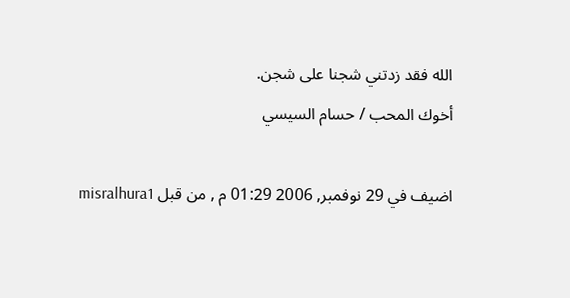الله فقد زدتني شجنا على شجن.
أخوك المحب / حسام السيسي

اضيف في 29 نوفمبر, 2006 01:29 م , من قبل misralhura1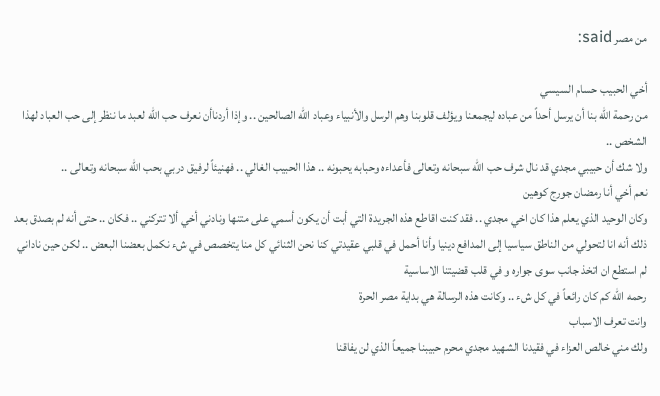من مصر said:

أخي الحبيب حسام السيسي
من رحمة الله بنا أن يرسل أحداً من عباده ليجمعنا ويؤلف قلوبنا وهم الرسل والأنبياء وعباد الله الصالحين .. وإذا أردناأن نعرف حب الله لعبد ما ننظر إلى حب العباد لهذا الشخص ..
ولا شك أن حبيبي مجدي قد نال شرف حب الله سبحانه وتعالى فأعداءه وحبابه يحبونه .. هذا الحبيب الغالي .. فهنيئاً لرفيق دربي بحب الله سبحانه وتعالى ..
نعم أخي أنا رمضان جورج كوهين
وكان الوحيد الذي يعلم هذا كان اخي مجدي .. فقد كنت اقاطع هذه الجريدة التي أبت أن يكون أسمي على متنها ونادني أخي ألا تتركني .. فكان .. حتى أنه لم بصدق بعد ذلك أنه انا لتحولي من الناطق سياسيا إلى المدافع دينيا وأنا أحمل في قلبي عقيدتي كنا نحن الثنائي كل منا يتخصص في شء نكمل بعضنا البعض .. لكن حين ناداني لم استطع ان اتخذ جانب سوى جواره و في قلب قضيتنا الاساسية
رحمه الله كم كان رائعاً في كل شء .. وكانت هذه الرسالة هي بداية مصر الحرة
وانت تعرف الاسباب
ولك مني خالص العزاء في فقيدنا الشهيد مجدي محرم حبيبنا جميعاً الذي لن يفاقنا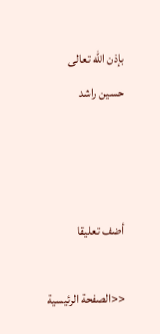بإذن الله تعالى
حسين راشد



أضف تعليقا

<<الصفحة الرئيسية